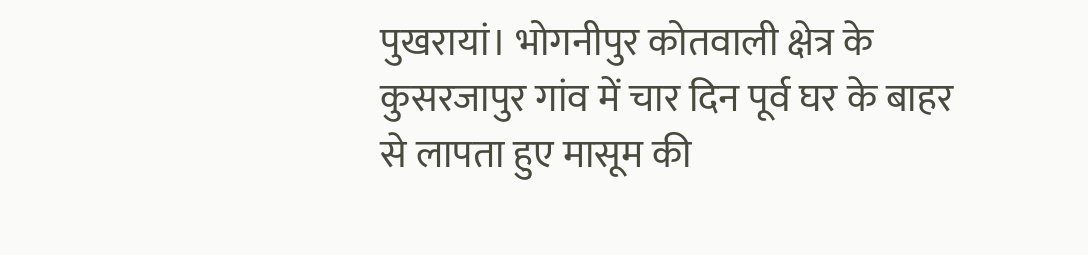पुखरायां। भोगनीपुर कोतवाली क्षेत्र के कुसरजापुर गांव में चार दिन पूर्व घर के बाहर से लापता हुए मासूम की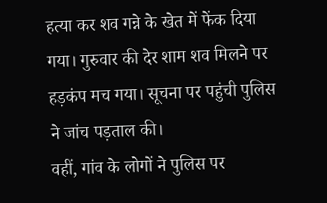हत्या कर शव गन्ने के खेत में फेंक दिया गया। गुरुवार की देर शाम शव मिलने पर हड़कंप मच गया। सूचना पर पहुंची पुलिस ने जांच पड़ताल की।
वहीं, गांव के लोगों ने पुलिस पर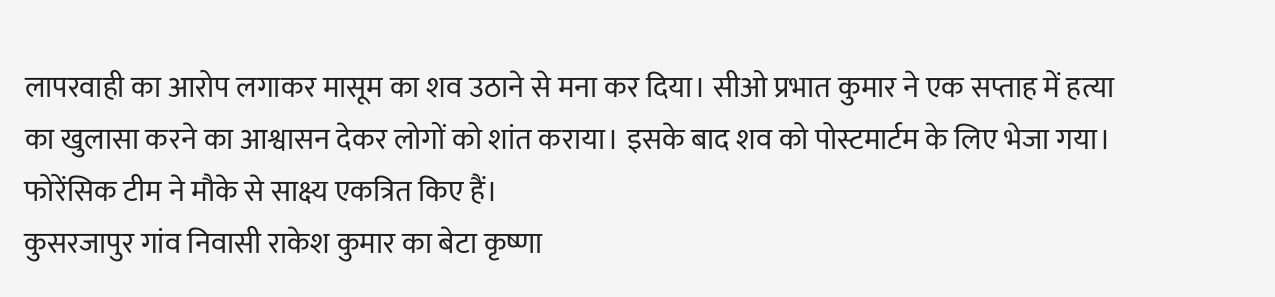लापरवाही का आरोप लगाकर मासूम का शव उठाने से मना कर दिया। सीओ प्रभात कुमार ने एक सप्ताह में हत्या का खुलासा करने का आश्वासन देकर लोगों को शांत कराया। इसके बाद शव को पोस्टमार्टम के लिए भेजा गया। फोरेंसिक टीम ने मौके से साक्ष्य एकत्रित किए हैं।
कुसरजापुर गांव निवासी राकेश कुमार का बेटा कृष्णा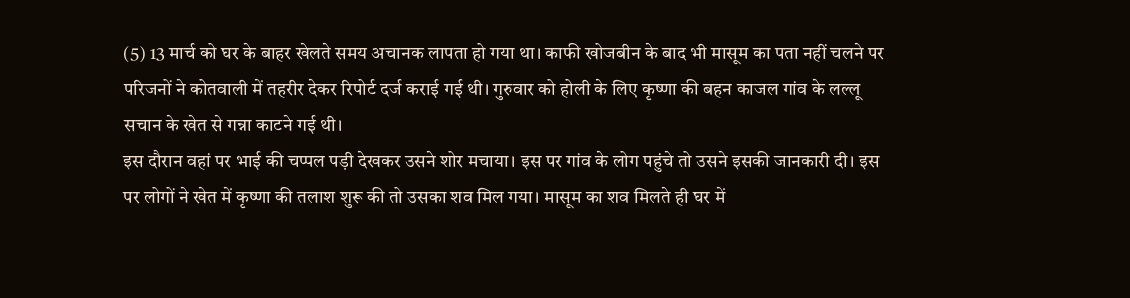(5) 13 मार्च को घर के बाहर खेलते समय अचानक लापता हो गया था। काफी खोजबीन के बाद भी मासूम का पता नहीं चलने पर परिजनों ने कोतवाली में तहरीर देकर रिपोर्ट दर्ज कराई गई थी। गुरुवार को होली के लिए कृष्णा की बहन काजल गांव के लल्लू सचान के खेत से गन्ना काटने गई थी।
इस दौरान वहां पर भाई की चप्पल पड़ी देखकर उसने शोर मचाया। इस पर गांव के लोग पहुंचे तो उसने इसकी जानकारी दी। इस पर लोगों ने खेत में कृष्णा की तलाश शुरू की तो उसका शव मिल गया। मासूम का शव मिलते ही घर में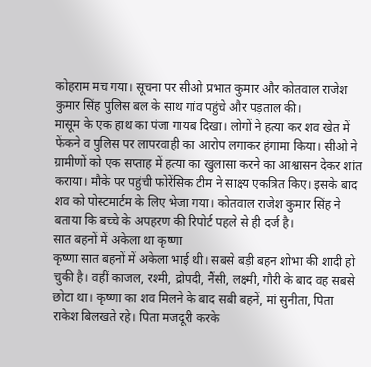कोहराम मच गया। सूचना पर सीओ प्रभात कुमार और कोतवाल राजेश कुमार सिंह पुलिस बल के साथ गांव पहुंचे और पड़ताल की।
मासूम के एक हाथ का पंजा गायब दिखा। लोगों ने हत्या कर शव खेत में फेंकने व पुलिस पर लापरवाही का आरोप लगाकर हंगामा किया। सीओ ने ग्रामीणों को एक सप्ताह में हत्या का खुलासा करने का आश्वासन देकर शांत कराया। मौके पर पहुंची फोरेंसिक टीम ने साक्ष्य एकत्रित किए। इसके बाद शव को पोस्टमार्टम के लिए भेजा गया। कोतवाल राजेश कुमार सिंह ने बताया कि बच्चे के अपहरण की रिपोर्ट पहले से ही दर्ज है।
सात बहनों में अकेला था कृष्णा
कृष्णा सात बहनों में अकेला भाई थी। सबसे बड़ी बहन शोभा की शादी हो चुकी है। वहीं काजल, रश्मी, द्रोपदी, नैंसी, लक्ष्मी, गौरी के बाद वह सबसे छोटा था। कृष्णा का शव मिलने के बाद सबी बहनें, मां सुनीता, पिता राकेश बिलखते रहे। पिता मजदूरी करके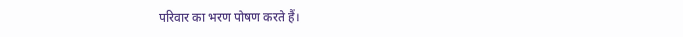परिवार का भरण पोषण करते हैं।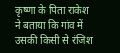कृष्णा के पिता राकेश ने बताया कि गांव में उसकी किसी से रंजिश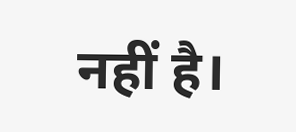नहीं है।